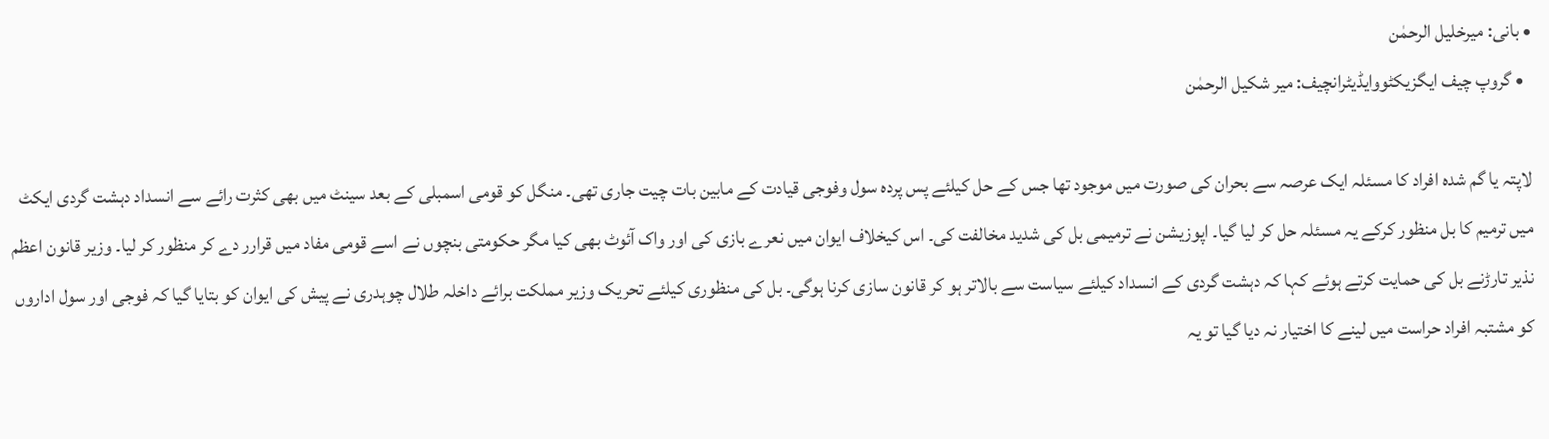• بانی: میرخلیل الرحمٰن
  • گروپ چیف ایگزیکٹووایڈیٹرانچیف: میر شکیل الرحمٰن

لاپتہ یا گم شدہ افراد کا مسئلہ ایک عرصہ سے بحران کی صورت میں موجود تھا جس کے حل کیلئے پس پردہ سول وفوجی قیادت کے مابین بات چیت جاری تھی۔ منگل کو قومی اسمبلی کے بعد سینٹ میں بھی کثرت رائے سے انسداد دہشت گردی ایکٹ میں ترمیم کا بل منظور کرکے یہ مسئلہ حل کر لیا گیا۔ اپوزیشن نے ترمیمی بل کی شدید مخالفت کی۔ اس کیخلاف ایوان میں نعرے بازی کی اور واک آئوٹ بھی کیا مگر حکومتی بنچوں نے اسے قومی مفاد میں قرارر دے کر منظور کر لیا۔ وزیر قانون اعظم نذیر تارڑنے بل کی حمایت کرتے ہوئے کہا کہ دہشت گردی کے انسداد کیلئے سیاست سے بالاتر ہو کر قانون سازی کرنا ہوگی۔ بل کی منظوری کیلئے تحریک وزیر مملکت برائے داخلہ طلال چوہدری نے پیش کی ایوان کو بتایا گیا کہ فوجی اور سول اداروں کو مشتبہ افراد حراست میں لینے کا اختیار نہ دیا گیا تو یہ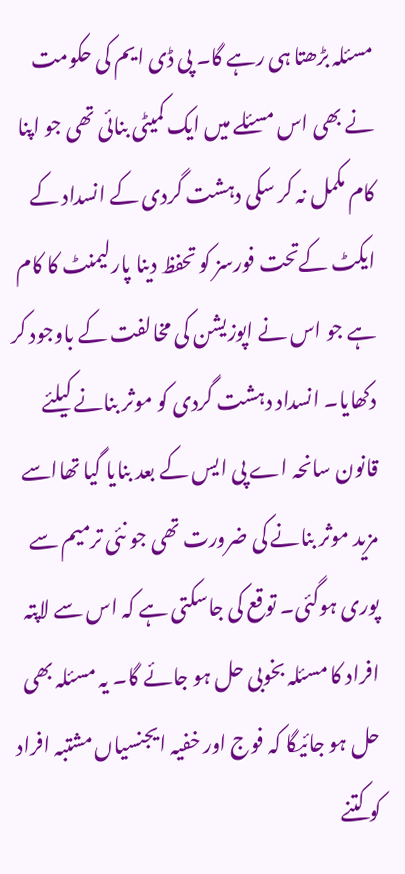مسئلہ بڑھتا ہی رہے گا۔ پی ڈی ایم کی حکومت نے بھی اس مسئلے میں ایک کمیٹی بنائی تھی جو اپنا کام مکمل نہ کر سکی دہشت گردی کے انسداد کے ایکٹ کےتحت فورسز کو تحفظ دینا پارلیمنٹ کا کام ہے جو اس نے اپوزیشن کی مخالفت کے باوجود کر دکھایا۔ انسداد دہشت گردی کو موثر بنانے کیلئے قانون سانحہ اے پی ایس کے بعد بنایا گیا تھااسے مزید موثر بنانے کی ضرورت تھی جو نئی ترمیم سے پوری ہوگئی۔ توقع کی جاسکتی ہے کہ اس سے لاپتہ افراد کا مسئلہ بخوبی حل ہو جائے گا۔ یہ مسئلہ بھی حل ہو جائیگا کہ فوج اور خفیہ ایجنسیاں مشتبہ افراد کو کتنے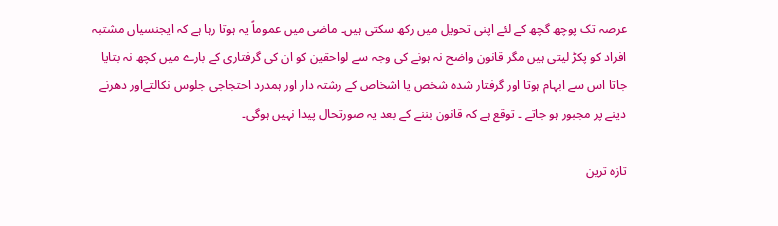عرصہ تک پوچھ گچھ کے لئے اپنی تحویل میں رکھ سکتی ہیں۔ ماضی میں عموماً یہ ہوتا رہا ہے کہ ایجنسیاں مشتبہ افراد کو پکڑ لیتی ہیں مگر قانون واضح نہ ہونے کی وجہ سے لواحقین کو ان کی گرفتاری کے بارے میں کچھ نہ بتایا جاتا اس سے ابہام ہوتا اور گرفتار شدہ شخص یا اشخاص کے رشتہ دار اور ہمدرد احتجاجی جلوس نکالتےاور دھرنے دینے پر مجبور ہو جاتے ۔ توقع ہے کہ قانون بننے کے بعد یہ صورتحال پیدا نہیں ہوگی۔

تازہ ترین